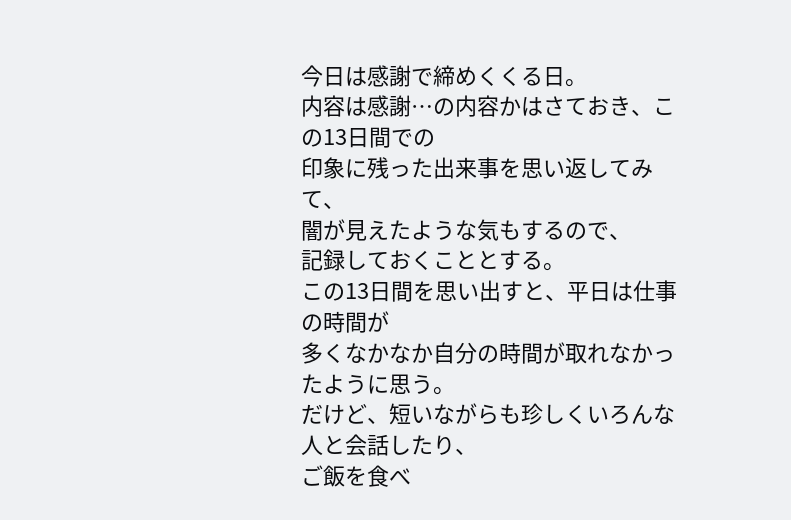今日は感謝で締めくくる日。
内容は感謝…の内容かはさておき、この13日間での
印象に残った出来事を思い返してみて、
闇が見えたような気もするので、
記録しておくこととする。
この13日間を思い出すと、平日は仕事の時間が
多くなかなか自分の時間が取れなかったように思う。
だけど、短いながらも珍しくいろんな人と会話したり、
ご飯を食べ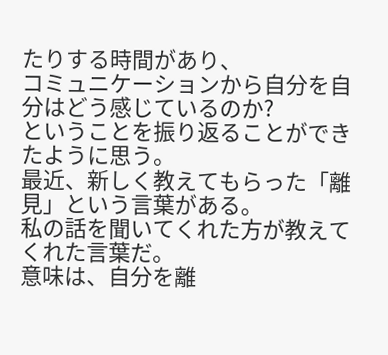たりする時間があり、
コミュニケーションから自分を自分はどう感じているのか?
ということを振り返ることができたように思う。
最近、新しく教えてもらった「離見」という言葉がある。
私の話を聞いてくれた方が教えてくれた言葉だ。
意味は、自分を離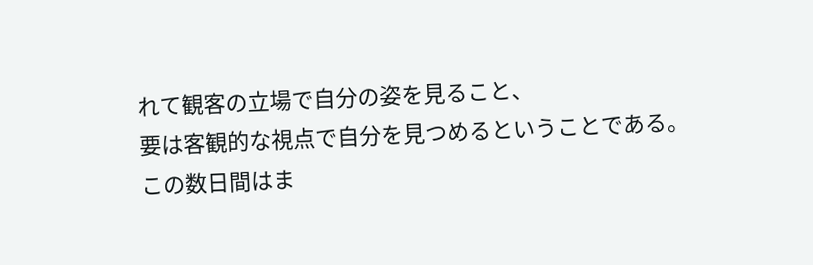れて観客の立場で自分の姿を見ること、
要は客観的な視点で自分を見つめるということである。
この数日間はま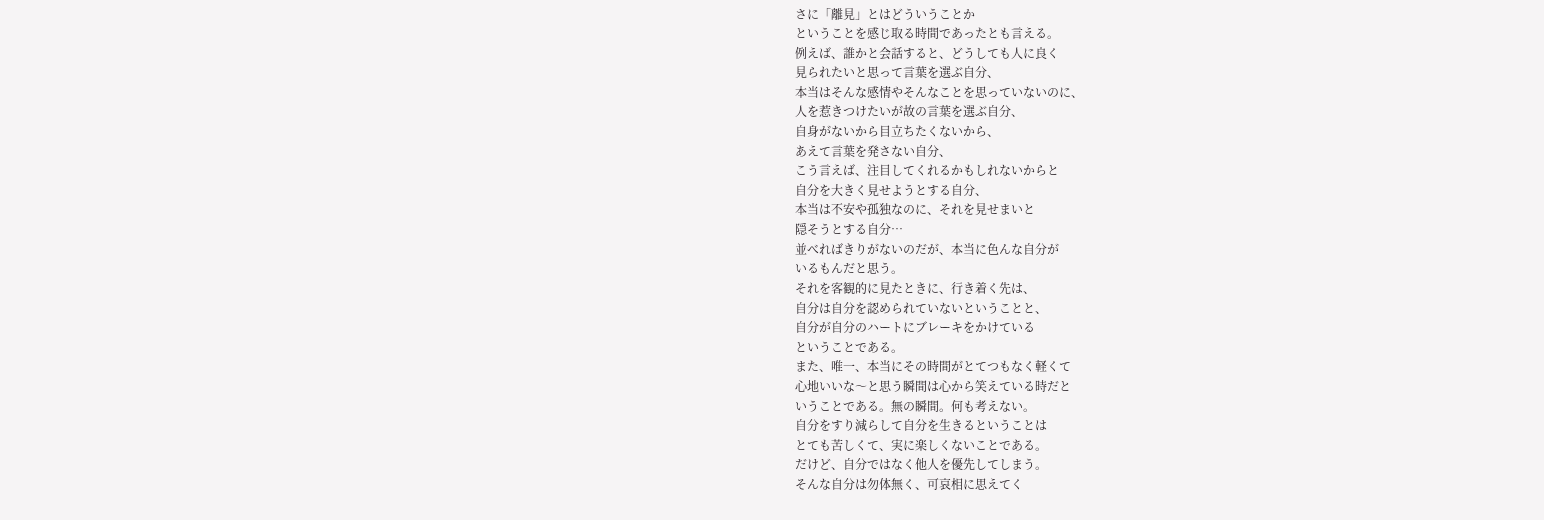さに「離見」とはどういうことか
ということを感じ取る時間であったとも言える。
例えば、誰かと会話すると、どうしても人に良く
見られたいと思って言葉を選ぶ自分、
本当はそんな感情やそんなことを思っていないのに、
人を惹きつけたいが故の言葉を選ぶ自分、
自身がないから目立ちたくないから、
あえて言葉を発さない自分、
こう言えば、注目してくれるかもしれないからと
自分を大きく見せようとする自分、
本当は不安や孤独なのに、それを見せまいと
隠そうとする自分…
並べればきりがないのだが、本当に色んな自分が
いるもんだと思う。
それを客観的に見たときに、行き着く先は、
自分は自分を認められていないということと、
自分が自分のハートにブレーキをかけている
ということである。
また、唯一、本当にその時間がとてつもなく軽くて
心地いいな〜と思う瞬間は心から笑えている時だと
いうことである。無の瞬間。何も考えない。
自分をすり減らして自分を生きるということは
とても苦しくて、実に楽しくないことである。
だけど、自分ではなく他人を優先してしまう。
そんな自分は勿体無く、可哀相に思えてく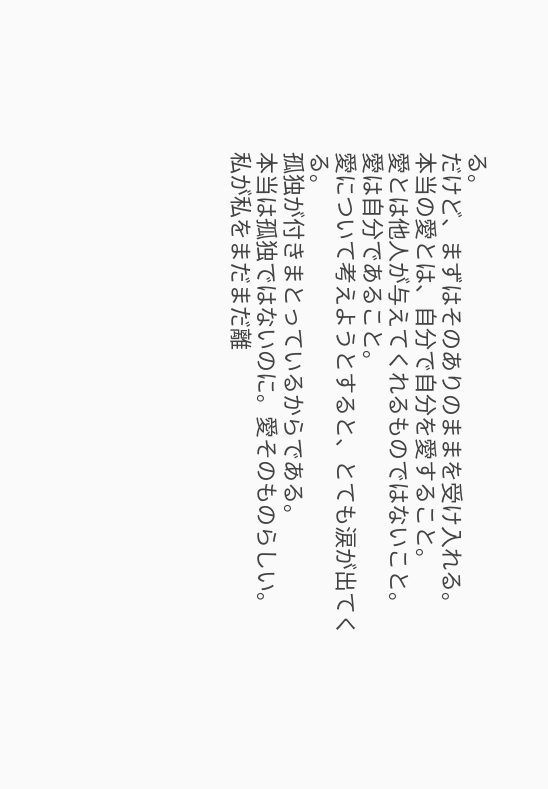る。
だけど、まずはそのありのままを受け入れる。
本当の愛とは、自分で自分を愛すること。
愛とは他人が与えてくれるものではないこと。
愛は自分であること。
愛について考えようとすると、とても涙が出てくる。
孤独が付きまとっているからである。
本当は孤独ではないのに。愛そのものらしい。
私が私をまだまだ離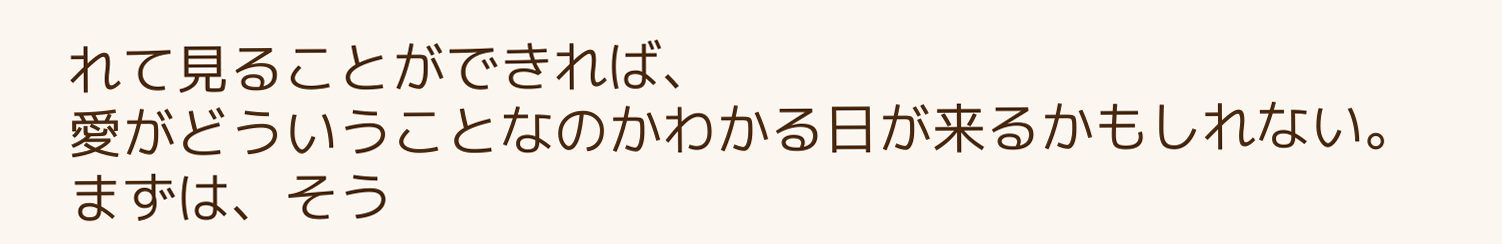れて見ることができれば、
愛がどういうことなのかわかる日が来るかもしれない。
まずは、そう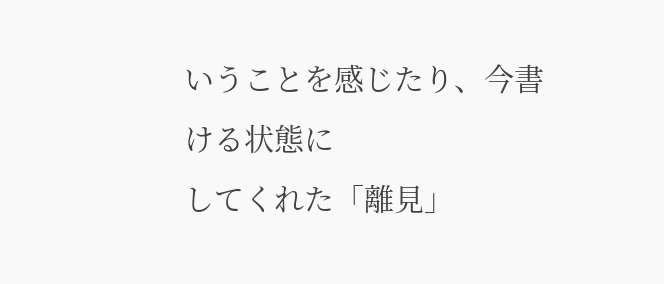いうことを感じたり、今書ける状態に
してくれた「離見」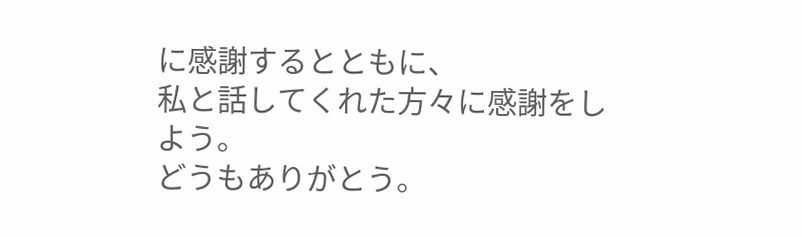に感謝するとともに、
私と話してくれた方々に感謝をしよう。
どうもありがとう。